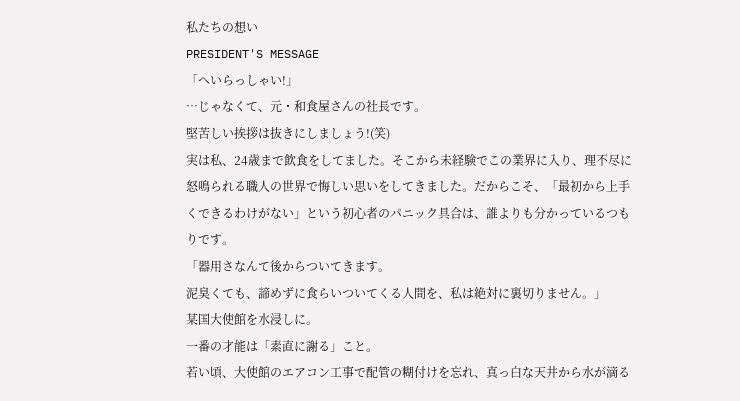私たちの想い
PRESIDENT'S MESSAGE
「へいらっしゃい!」
…じゃなくて、元・和食屋さんの社長です。
堅苦しい挨拶は抜きにしましょう!(笑)
実は私、24歳まで飲食をしてました。そこから未経験でこの業界に入り、理不尽に怒鳴られる職人の世界で悔しい思いをしてきました。だからこそ、「最初から上手くできるわけがない」という初心者のパニック具合は、誰よりも分かっているつもりです。
「器用さなんて後からついてきます。
泥臭くても、諦めずに食らいついてくる人間を、私は絶対に裏切りません。」
某国大使館を水浸しに。
一番の才能は「素直に謝る」こと。
若い頃、大使館のエアコン工事で配管の糊付けを忘れ、真っ白な天井から水が滴る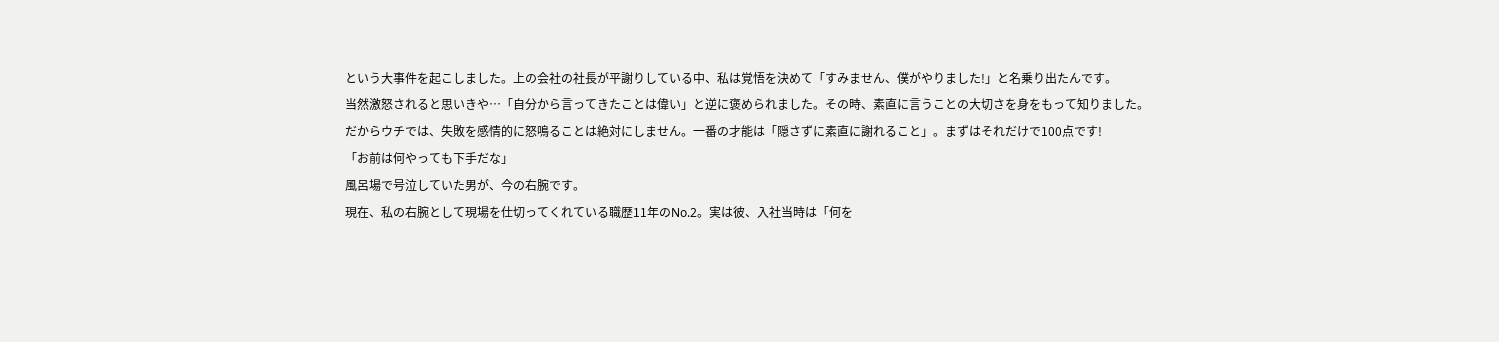という大事件を起こしました。上の会社の社長が平謝りしている中、私は覚悟を決めて「すみません、僕がやりました!」と名乗り出たんです。
当然激怒されると思いきや…「自分から言ってきたことは偉い」と逆に褒められました。その時、素直に言うことの大切さを身をもって知りました。
だからウチでは、失敗を感情的に怒鳴ることは絶対にしません。一番の才能は「隠さずに素直に謝れること」。まずはそれだけで100点です!
「お前は何やっても下手だな」
風呂場で号泣していた男が、今の右腕です。
現在、私の右腕として現場を仕切ってくれている職歴11年のNo.2。実は彼、入社当時は「何を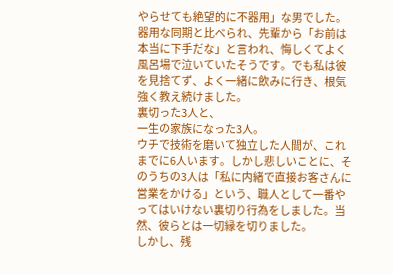やらせても絶望的に不器用」な男でした。
器用な同期と比べられ、先輩から「お前は本当に下手だな」と言われ、悔しくてよく風呂場で泣いていたそうです。でも私は彼を見捨てず、よく一緒に飲みに行き、根気強く教え続けました。
裏切った3人と、
一生の家族になった3人。
ウチで技術を磨いて独立した人間が、これまでに6人います。しかし悲しいことに、そのうちの3人は「私に内緒で直接お客さんに営業をかける」という、職人として一番やってはいけない裏切り行為をしました。当然、彼らとは一切縁を切りました。
しかし、残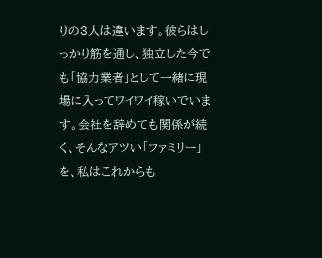りの3人は違います。彼らはしっかり筋を通し、独立した今でも「協力業者」として一緒に現場に入ってワイワイ稼いでいます。会社を辞めても関係が続く、そんなアツい「ファミリー」を、私はこれからも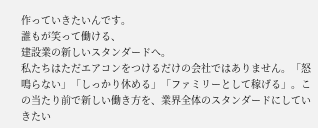作っていきたいんです。
誰もが笑って働ける、
建設業の新しいスタンダードへ。
私たちはただエアコンをつけるだけの会社ではありません。「怒鳴らない」「しっかり休める」「ファミリーとして稼げる」。この当たり前で新しい働き方を、業界全体のスタンダードにしていきたい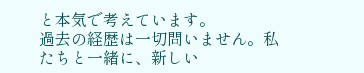と本気で考えています。
過去の経歴は一切問いません。私たちと一緒に、新しい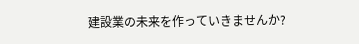建設業の未来を作っていきませんか?